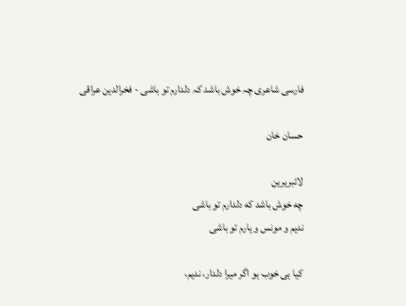فارسی شاعری چہ خوش باشد کہ دلدارم تو باشی - فخرالدین عراقی

حسان خان

لائبریرین
چه خوش باشد که دلدارم تو باشی
ندیم و مونس و یارم تو باشی

کیا ہی خوب ہو اگر میرا دلدار، ندیم،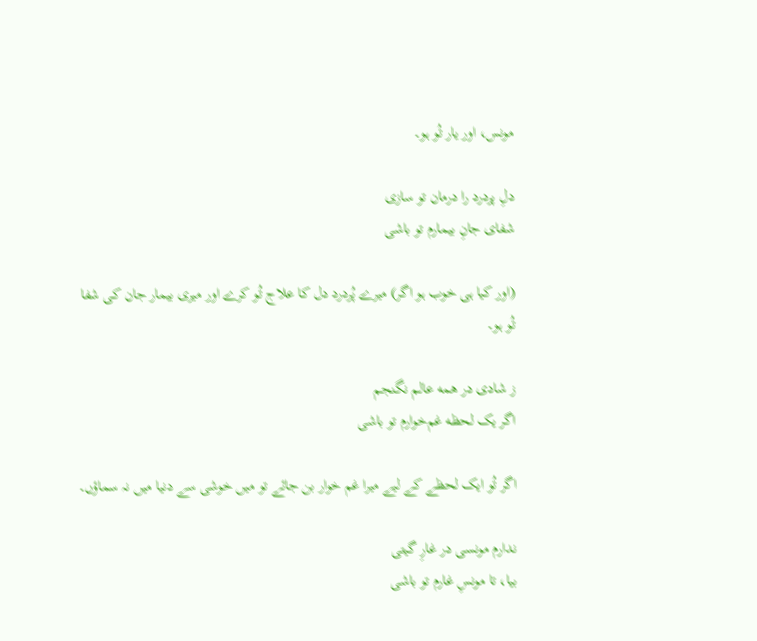مونس، اور یار تُو ہو۔

دلِ پردرد را درمان تو سازی
شفای جانِ بیمارم تو باشی

(اور کیا ہی خوب ہو اگر) میرے پُردرد دل کا علاج تُو کرے اور میری بیمار جان کی شفا تُو ہو۔

ز شادی در همه عالم نگنجم
اگر یک لحظه غم‌خوارم تو باشی

اگر تُو ایک لحظے کے لیے میرا غم خوار بن جائے تو میں خوشی سے دنیا میں نہ سماؤں۔

ندارم مونسی در غارِ گیتی
بیا، تا مونسِ غارم تو باشی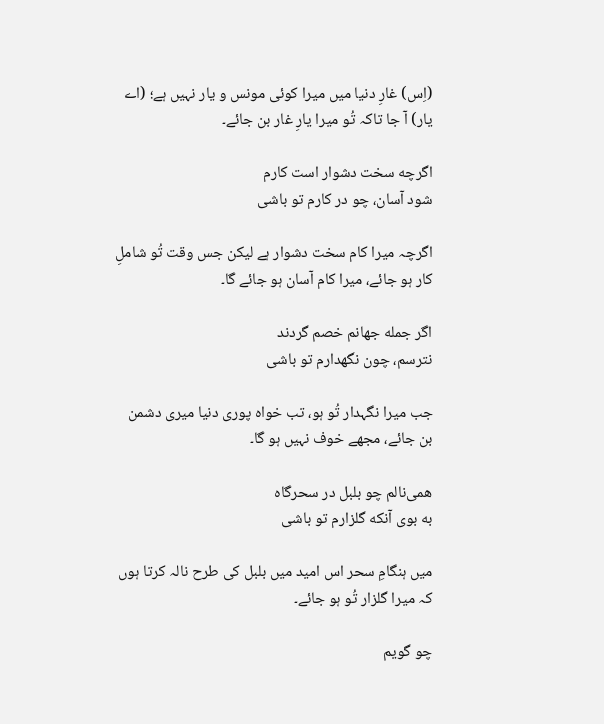(اِس) غارِ دنیا میں میرا کوئی مونس و یار نہیں ہے؛ (اے یار) آ جا تاکہ تُو میرا یارِ غار بن جائے۔

اگرچه سخت دشوار است کارم
شود آسان، چو در کارم تو باشی

اگرچہ میرا کام سخت دشوار ہے لیکن جس وقت تُو شاملِ کار ہو جائے، میرا کام آسان ہو جائے گا۔

اگر جمله جهانم خصم گردند
نترسم، چون نگهدارم تو باشی

جب میرا نگہدار تُو ہو، تب خواہ پوری دنیا میری دشمن بن جائے، مجھے خوف نہیں ہو گا۔

همی‌نالم چو بلبل در سحرگاه
به بوی آنکه گلزارم تو باشی

میں ہنگامِ سحر اس امید میں بلبل کی طرح نالہ کرتا ہوں کہ میرا گلزار تُو ہو جائے۔

چو گویم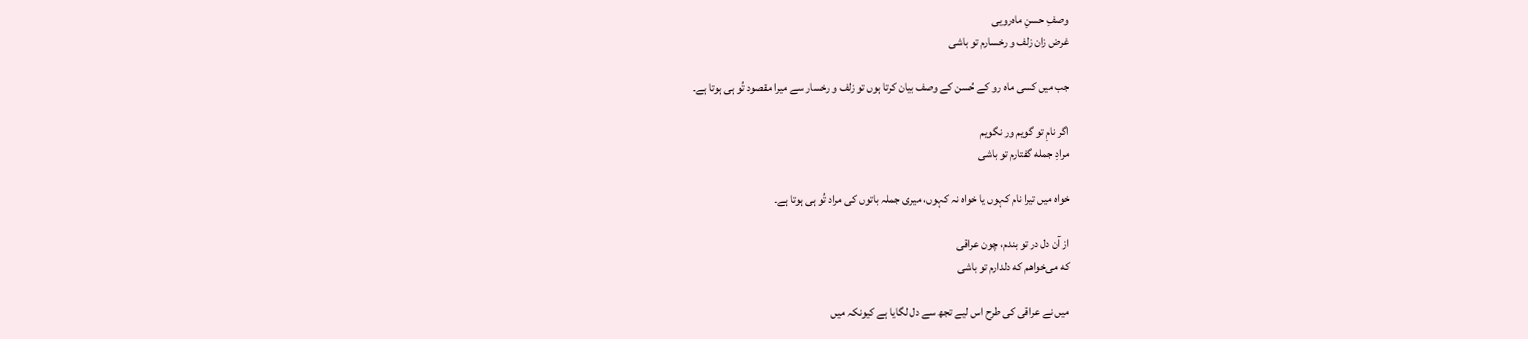وصفِ حسنِ ماه‌رویی
غرض زان زلف و رخسارم تو باشی

جب میں کسی ماہ رو کے حُسن کے وصف بیان کرتا ہوں تو زلف و رخسار سے میرا مقصود تُو ہی ہوتا ہے۔

اگر نامِ تو گویم ور نگویم
مرادِ جمله گفتارم تو باشی

خواہ میں تیرا نام کہوں یا خواہ نہ کہوں، میری جملہ باتوں کی مراد تُو ہی ہوتا ہے۔

از آن دل در تو بندم، چون عراقی
که می‌خواهم که دلدارم تو باشی

میں نے عراقی کی طرح اس لیے تجھ سے دل لگایا ہے کیونکہ میں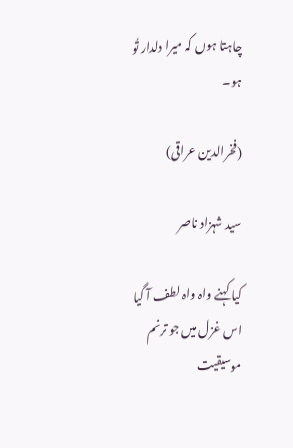چاہتا ہوں کہ میرا دلدار تُو ہو۔

(فخرالدین عراقی)

سید شہزاد ناصر

کیا کہنے واہ واہ لطف آ گیا
اس غزل میں جو ترنم موسیقیت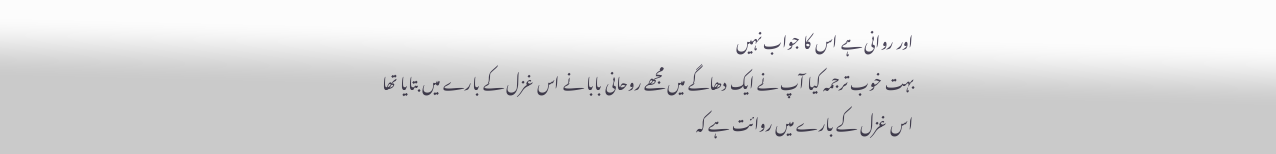اور روانی ہے اس کا جواب نہیں
بہت خوب ترجمہ کیا آپ نے ایک دھاگے میں مجھے روحانی بابا نے اس غزل کے بارے میں بتایا تھا
اس غزل کے بارے میں روائت ہے کہ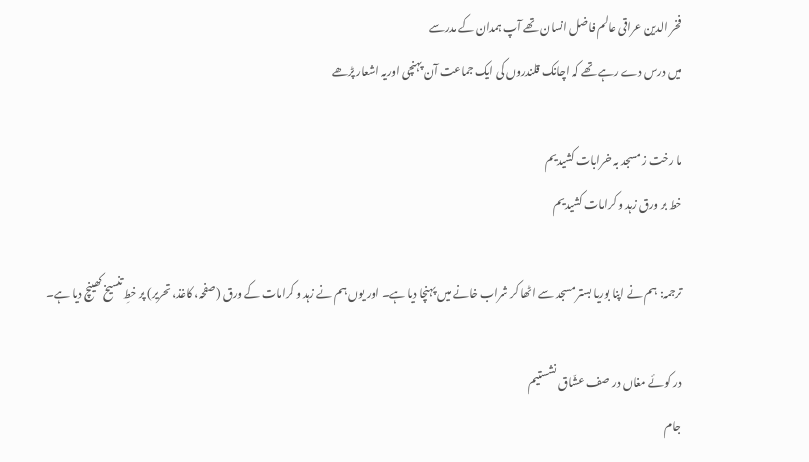فخر الدین عراقی عالم فاضل انسان تھے آپ ہمدان کے مدرسے
میں درس دے رہے تھے کہ اچانک قلندروں کی ایک جماعت آن پہنچی اوریہ اشعار پڑھے

ما رخت ز مسجد بہ خرابات کشیدیم
خط بر ورق زہد و کرامات کشیدیم

ترجمہ: ہم نے اپنا بوریا بستر مسجد سے اٹھا کر شراب خانے میں پہنچا دیا ہے۔ اور یوں ہم نے زہد و کرامات کے ورق (صفحہ، کاغذ، تحریر) پر خطِ تنسیخ کھینچ دیا ہے۔

در کوئے مغاں در صف عشّاق نشستیم
جام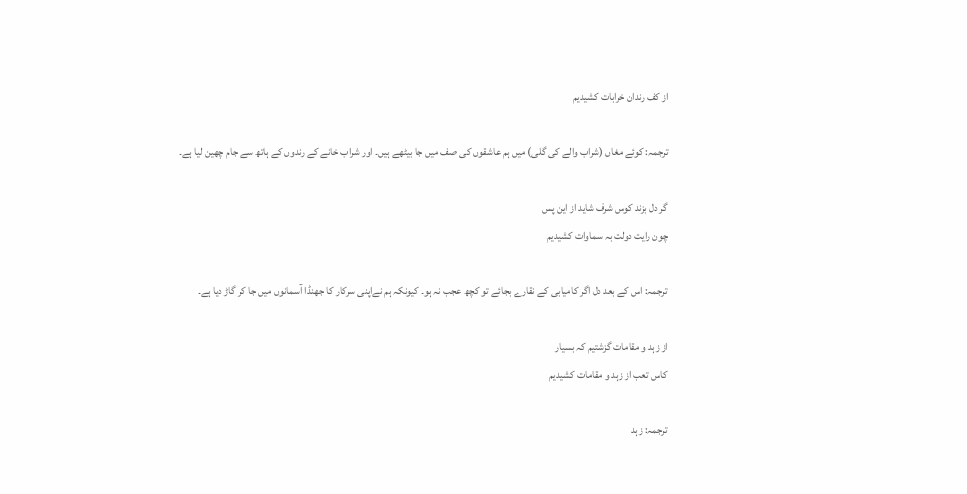از کف رندان خرابات کشیدیم

ترجمہ: کوئے مغاں (شراب والے کی گلی) میں ہم عاشقوں کی صف میں جا بیٹھے ہیں۔ اور شراب خانے کے رندوں کے ہاتھ سے جام چھین لیا ہے۔

گر دل بزند کوس شرف شاید از این پس
چون رایت دولت بہ سماوات کشیدیم

ترجمہ: اس کے بعد دل اگر کامیابی کے نقارے بجائے تو کچھ عجب نہ ہو۔ کیونکہ ہم نےاپنی سرکار کا جھنڈا آسمانوں میں جا کر گاڑ دیا ہے۔

از زہد و مقامات گزشتیم کہ بسیار
کاس تعب از زہد و مقامات کشیدیم

ترجمہ: زہد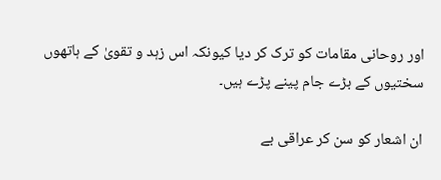اور روحانی مقامات کو ترک کر دیا کیونکہ اس زہد و تقویٰ کے ہاتھوں سختیوں کے بڑے جام پینے پڑے ہیں۔

ان اشعار کو سن کر عراقی بے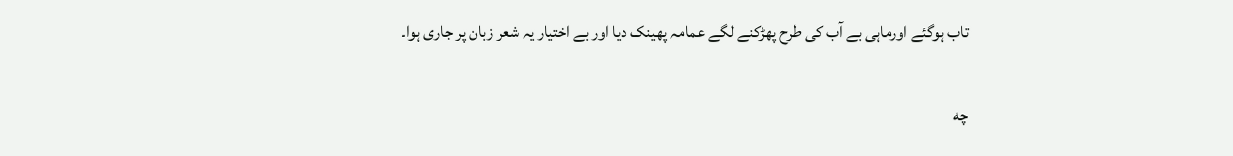تاب ہوگئے اورماہی بے آب کی طرح پھڑکنے لگے عمامہ پھینک دیا اور بے اختیار یہ شعر زبان پر جاری ہوا۔

چه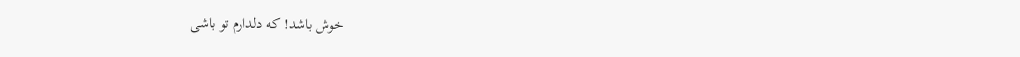خوش باشد! که دلدارم تو باشی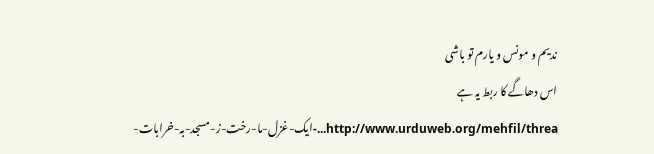ندیم و مونس و یارم تو باشی
اس دھاگے کا ربط یہ ہے
http://www.urduweb.org/mehfil/threa...-ایک-غزل-ما-رخت-ز-مسجد-بہ-خرابات-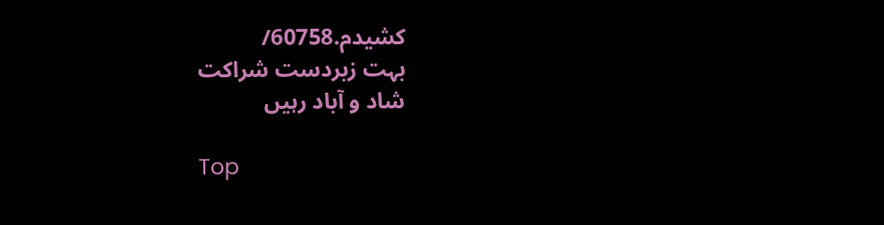کشیدم.60758/
بہت زبردست شراکت
شاد و آباد رہیں

Top